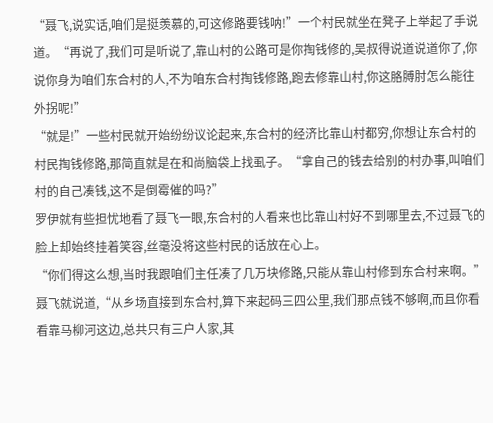“聂飞,说实话,咱们是挺羡慕的,可这修路要钱呐!”一个村民就坐在凳子上举起了手说道。“再说了,我们可是听说了,靠山村的公路可是你掏钱修的,吴叔得说道说道你了,你说你身为咱们东合村的人,不为咱东合村掏钱修路,跑去修靠山村,你这胳膊肘怎么能往外拐呢!”
“就是!”一些村民就开始纷纷议论起来,东合村的经济比靠山村都穷,你想让东合村的村民掏钱修路,那简直就是在和尚脑袋上找虱子。“拿自己的钱去给别的村办事,叫咱们村的自己凑钱,这不是倒霉催的吗?”
罗伊就有些担忧地看了聂飞一眼,东合村的人看来也比靠山村好不到哪里去,不过聂飞的脸上却始终挂着笑容,丝毫没将这些村民的话放在心上。
“你们得这么想,当时我跟咱们主任凑了几万块修路,只能从靠山村修到东合村来啊。”聂飞就说道,“从乡场直接到东合村,算下来起码三四公里,我们那点钱不够啊,而且你看看靠马柳河这边,总共只有三户人家,其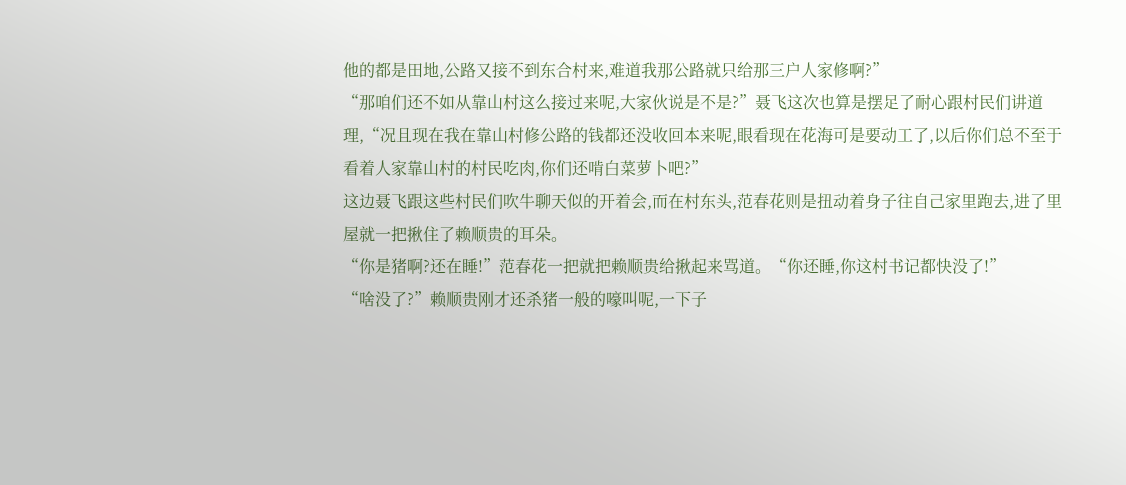他的都是田地,公路又接不到东合村来,难道我那公路就只给那三户人家修啊?”
“那咱们还不如从靠山村这么接过来呢,大家伙说是不是?”聂飞这次也算是摆足了耐心跟村民们讲道理,“况且现在我在靠山村修公路的钱都还没收回本来呢,眼看现在花海可是要动工了,以后你们总不至于看着人家靠山村的村民吃肉,你们还啃白菜萝卜吧?”
这边聂飞跟这些村民们吹牛聊天似的开着会,而在村东头,范春花则是扭动着身子往自己家里跑去,进了里屋就一把揪住了赖顺贵的耳朵。
“你是猪啊?还在睡!”范春花一把就把赖顺贵给揪起来骂道。“你还睡,你这村书记都快没了!”
“啥没了?”赖顺贵刚才还杀猪一般的嚎叫呢,一下子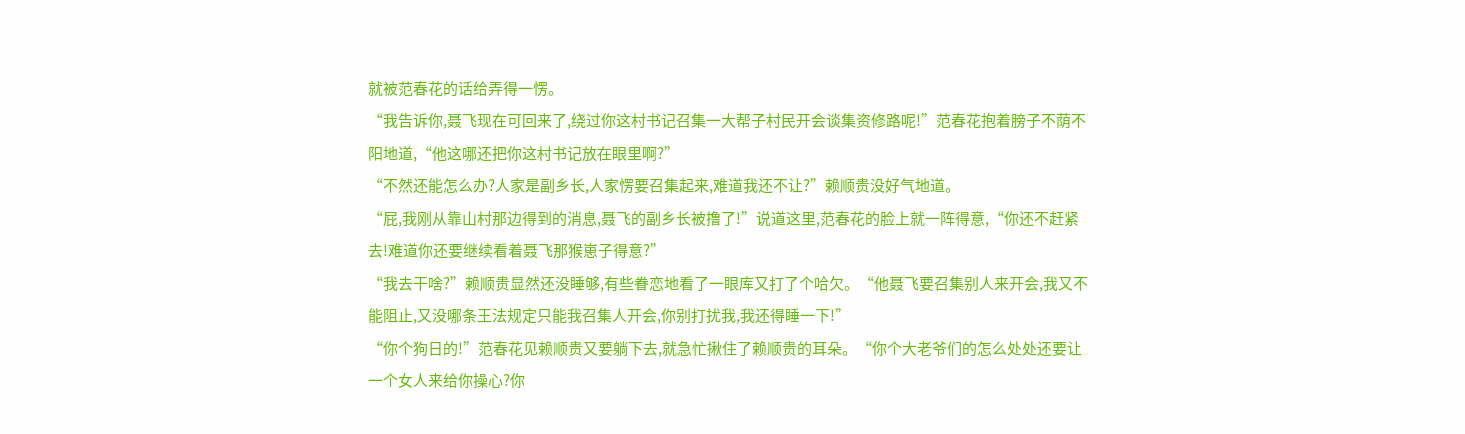就被范春花的话给弄得一愣。
“我告诉你,聂飞现在可回来了,绕过你这村书记召集一大帮子村民开会谈集资修路呢!”范春花抱着膀子不荫不阳地道,“他这哪还把你这村书记放在眼里啊?”
“不然还能怎么办?人家是副乡长,人家愣要召集起来,难道我还不让?”赖顺贵没好气地道。
“屁,我刚从靠山村那边得到的消息,聂飞的副乡长被撸了!”说道这里,范春花的脸上就一阵得意,“你还不赶紧去!难道你还要继续看着聂飞那猴崽子得意?”
“我去干啥?”赖顺贵显然还没睡够,有些眷恋地看了一眼库又打了个哈欠。“他聂飞要召集别人来开会,我又不能阻止,又没哪条王法规定只能我召集人开会,你别打扰我,我还得睡一下!”
“你个狗日的!”范春花见赖顺贵又要躺下去,就急忙揪住了赖顺贵的耳朵。“你个大老爷们的怎么处处还要让一个女人来给你操心?你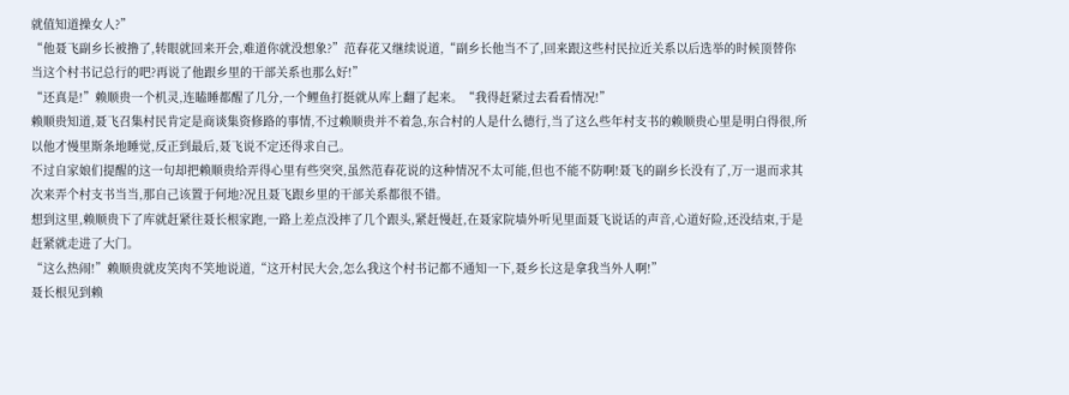就值知道操女人?”
“他聂飞副乡长被撸了,转眼就回来开会,难道你就没想象?”范春花又继续说道,“副乡长他当不了,回来跟这些村民拉近关系以后选举的时候顶替你当这个村书记总行的吧?再说了他跟乡里的干部关系也那么好!”
“还真是!”赖顺贵一个机灵,连瞌睡都醒了几分,一个鲤鱼打挺就从库上翻了起来。“我得赶紧过去看看情况!”
赖顺贵知道,聂飞召集村民肯定是商谈集资修路的事情,不过赖顺贵并不着急,东合村的人是什么德行,当了这么些年村支书的赖顺贵心里是明白得很,所以他才慢里斯条地睡觉,反正到最后,聂飞说不定还得求自己。
不过自家娘们提醒的这一句却把赖顺贵给弄得心里有些突突,虽然范春花说的这种情况不太可能,但也不能不防啊!聂飞的副乡长没有了,万一退而求其次来弄个村支书当当,那自己该置于何地?况且聂飞跟乡里的干部关系都很不错。
想到这里,赖顺贵下了库就赶紧往聂长根家跑,一路上差点没摔了几个跟头,紧赶慢赶,在聂家院墙外听见里面聂飞说话的声音,心道好险,还没结束,于是赶紧就走进了大门。
“这么热闹!”赖顺贵就皮笑肉不笑地说道,“这开村民大会,怎么我这个村书记都不通知一下,聂乡长这是拿我当外人啊!”
聂长根见到赖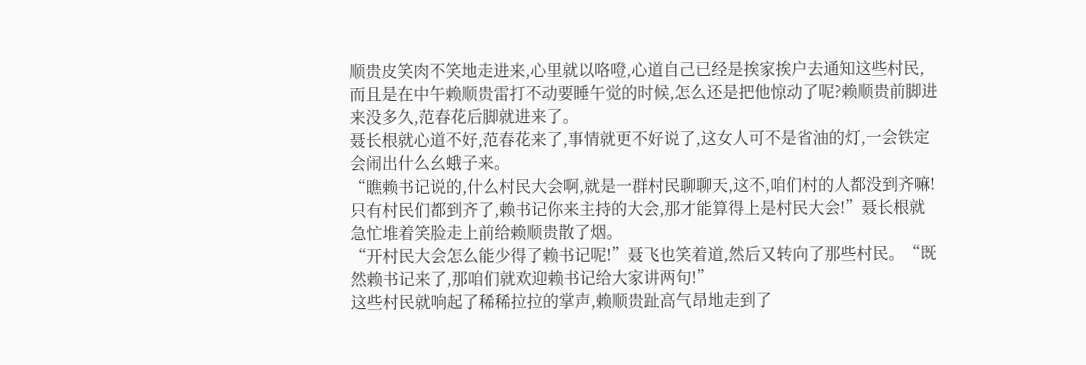顺贵皮笑肉不笑地走进来,心里就以咯噔,心道自己已经是挨家挨户去通知这些村民,而且是在中午赖顺贵雷打不动要睡午觉的时候,怎么还是把他惊动了呢?赖顺贵前脚进来没多久,范春花后脚就进来了。
聂长根就心道不好,范春花来了,事情就更不好说了,这女人可不是省油的灯,一会铁定会闹出什么幺蛾子来。
“瞧赖书记说的,什么村民大会啊,就是一群村民聊聊天,这不,咱们村的人都没到齐嘛!只有村民们都到齐了,赖书记你来主持的大会,那才能算得上是村民大会!”聂长根就急忙堆着笑脸走上前给赖顺贵散了烟。
“开村民大会怎么能少得了赖书记呢!”聂飞也笑着道,然后又转向了那些村民。“既然赖书记来了,那咱们就欢迎赖书记给大家讲两句!”
这些村民就响起了稀稀拉拉的掌声,赖顺贵趾高气昂地走到了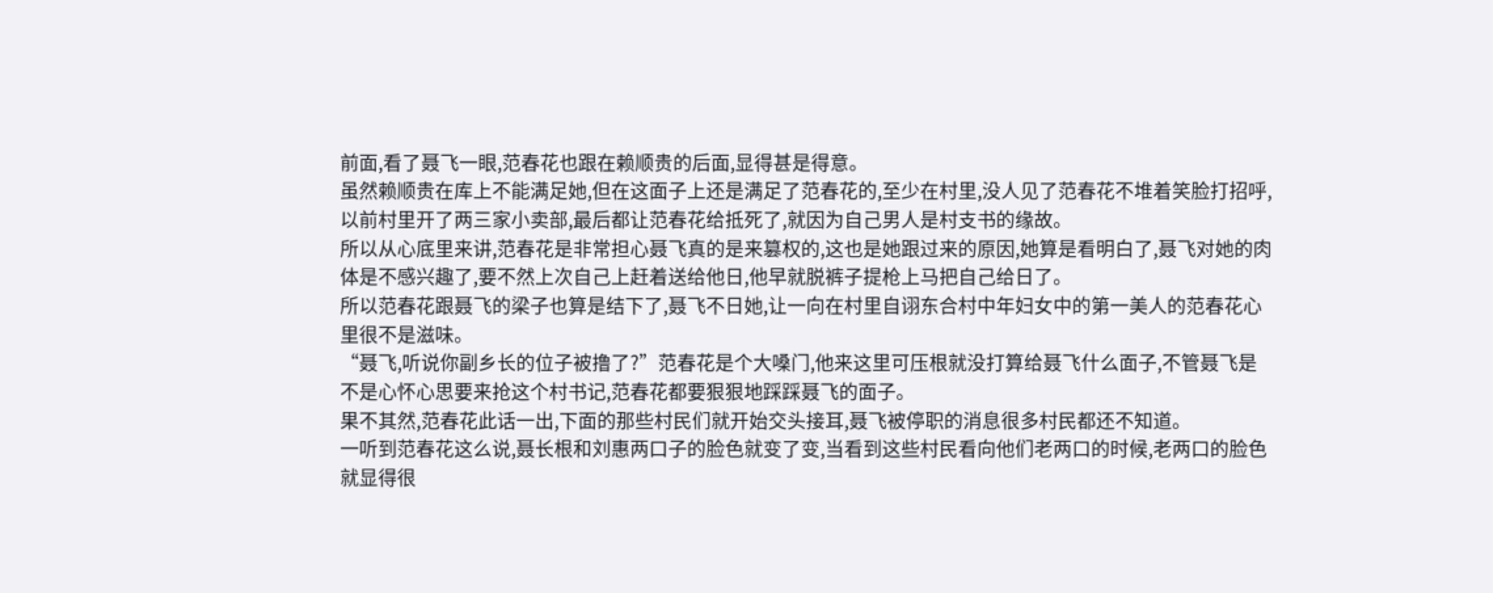前面,看了聂飞一眼,范春花也跟在赖顺贵的后面,显得甚是得意。
虽然赖顺贵在库上不能满足她,但在这面子上还是满足了范春花的,至少在村里,没人见了范春花不堆着笑脸打招呼,以前村里开了两三家小卖部,最后都让范春花给抵死了,就因为自己男人是村支书的缘故。
所以从心底里来讲,范春花是非常担心聂飞真的是来篡权的,这也是她跟过来的原因,她算是看明白了,聂飞对她的肉体是不感兴趣了,要不然上次自己上赶着送给他日,他早就脱裤子提枪上马把自己给日了。
所以范春花跟聂飞的梁子也算是结下了,聂飞不日她,让一向在村里自诩东合村中年妇女中的第一美人的范春花心里很不是滋味。
“聂飞,听说你副乡长的位子被撸了?”范春花是个大嗓门,他来这里可压根就没打算给聂飞什么面子,不管聂飞是不是心怀心思要来抢这个村书记,范春花都要狠狠地踩踩聂飞的面子。
果不其然,范春花此话一出,下面的那些村民们就开始交头接耳,聂飞被停职的消息很多村民都还不知道。
一听到范春花这么说,聂长根和刘惠两口子的脸色就变了变,当看到这些村民看向他们老两口的时候,老两口的脸色就显得很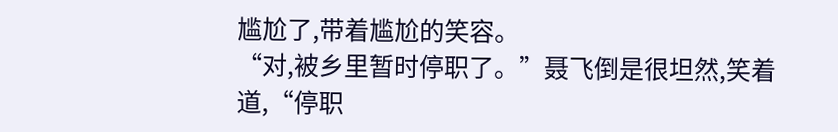尴尬了,带着尴尬的笑容。
“对,被乡里暂时停职了。”聂飞倒是很坦然,笑着道,“停职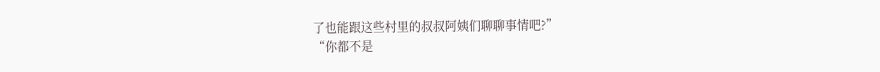了也能跟这些村里的叔叔阿姨们聊聊事情吧?”
“你都不是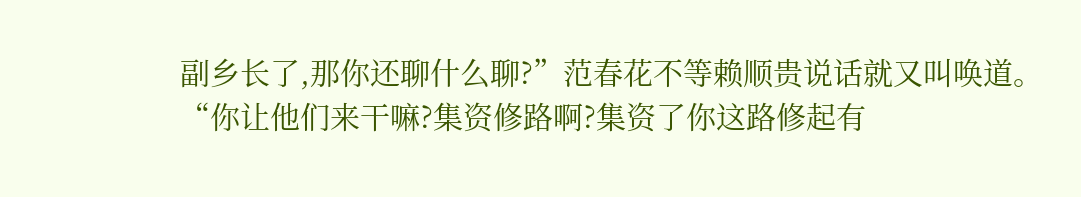副乡长了,那你还聊什么聊?”范春花不等赖顺贵说话就又叫唤道。“你让他们来干嘛?集资修路啊?集资了你这路修起有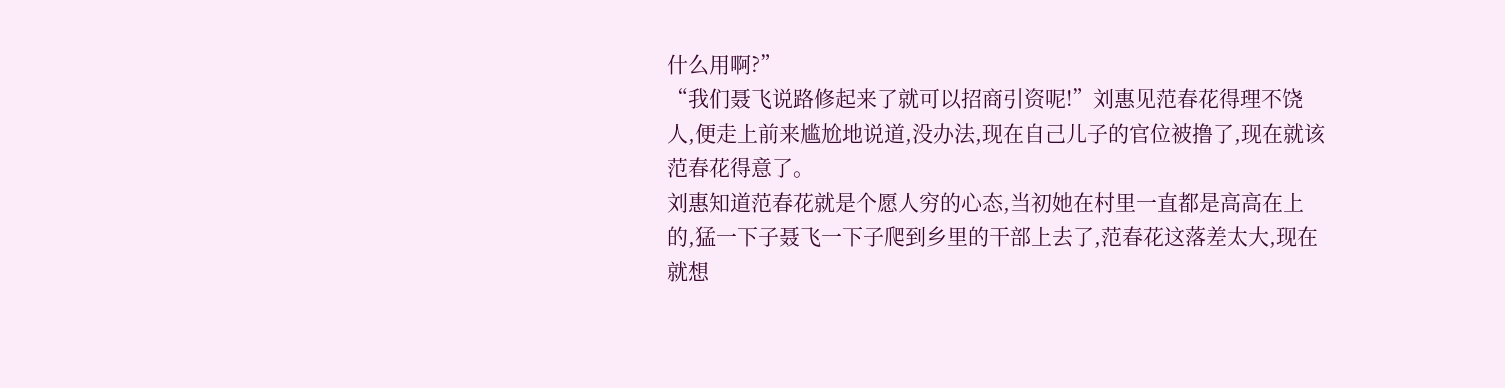什么用啊?”
“我们聂飞说路修起来了就可以招商引资呢!”刘惠见范春花得理不饶人,便走上前来尴尬地说道,没办法,现在自己儿子的官位被撸了,现在就该范春花得意了。
刘惠知道范春花就是个愿人穷的心态,当初她在村里一直都是高高在上的,猛一下子聂飞一下子爬到乡里的干部上去了,范春花这落差太大,现在就想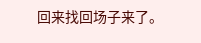回来找回场子来了。